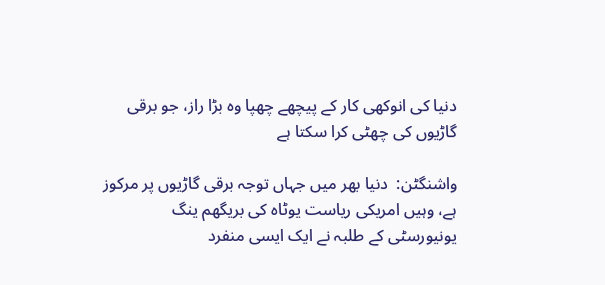دنیا کی انوکھی کار کے پیچھے چھپا وہ بڑا راز، جو برقی گاڑیوں کی چھٹی کرا سکتا ہے

واشنگٹن:  دنیا بھر میں جہاں توجہ برقی گاڑیوں پر مرکوز ہے، وہیں امریکی ریاست یوٹاہ کی بریگھم ینگ یونیورسٹی کے طلبہ نے ایک ایسی منفرد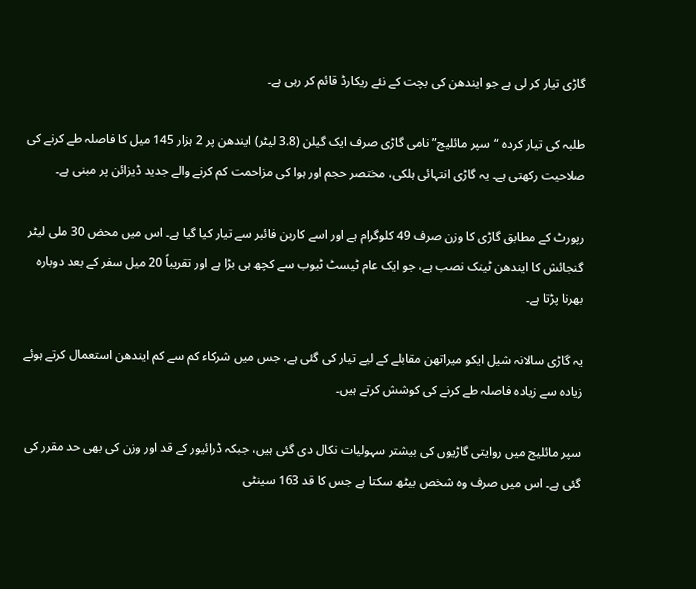گاڑی تیار کر لی ہے جو ایندھن کی بچت کے نئے ریکارڈ قائم کر رہی ہے۔

طلبہ کی تیار کردہ “سپر مائلیج” نامی گاڑی صرف ایک گیلن (3.8 لیٹر) ایندھن پر 2 ہزار 145 میل کا فاصلہ طے کرنے کی صلاحیت رکھتی ہے۔ یہ گاڑی انتہائی ہلکی، مختصر حجم اور ہوا کی مزاحمت کم کرنے والے جدید ڈیزائن پر مبنی ہے۔

رپورٹ کے مطابق گاڑی کا وزن صرف 49 کلوگرام ہے اور اسے کاربن فائبر سے تیار کیا گیا ہے۔ اس میں محض 30 ملی لیٹر گنجائش کا ایندھن ٹینک نصب ہے، جو ایک عام ٹیسٹ ٹیوب سے کچھ ہی بڑا ہے اور تقریباً 20 میل سفر کے بعد دوبارہ بھرنا پڑتا ہے۔

یہ گاڑی سالانہ شیل ایکو میراتھن مقابلے کے لیے تیار کی گئی ہے، جس میں شرکاء کم سے کم ایندھن استعمال کرتے ہوئے زیادہ سے زیادہ فاصلہ طے کرنے کی کوشش کرتے ہیں۔

سپر مائلیج میں روایتی گاڑیوں کی بیشتر سہولیات نکال دی گئی ہیں، جبکہ ڈرائیور کے قد اور وزن کی بھی حد مقرر کی گئی ہے۔ اس میں صرف وہ شخص بیٹھ سکتا ہے جس کا قد 163 سینٹی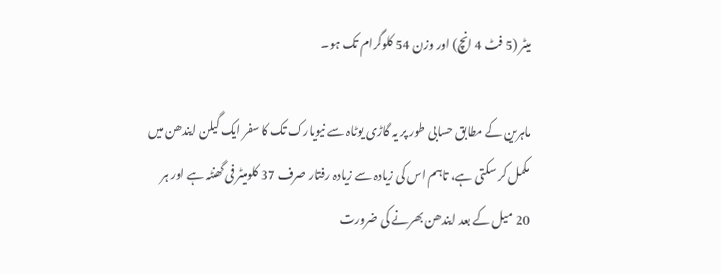میٹر (5 فٹ 4 انچ) اور وزن 54 کلوگرام تک ہو۔

ماہرین کے مطابق حسابی طور پر یہ گاڑی یوٹاہ سے نیویارک تک کا سفر ایک گیلن ایندھن میں مکمل کر سکتی ہے، تاہم اس کی زیادہ سے زیادہ رفتار صرف 37 کلومیٹر فی گھنٹہ ہے اور ہر 20 میل کے بعد ایندھن بھرنے کی ضرورت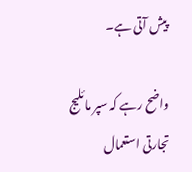پیش آتی ہے۔

واضح رہے کہ سپر مائلیج تجارتی استعمال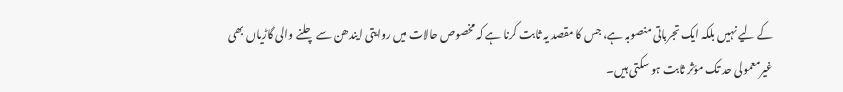کے لیے نہیں بلکہ ایک تجرباتی منصوبہ ہے، جس کا مقصد یہ ثابت کرنا ہے کہ مخصوص حالات میں روایتی ایندھن سے چلنے والی گاڑیاں بھی غیرمعمولی حد تک مؤثر ثابت ہو سکتی ہیں۔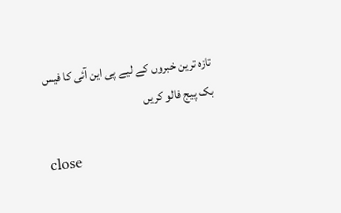تازہ ترین خبروں کے لیے پی این آئی کا فیس بک پیج فالو کریں

close